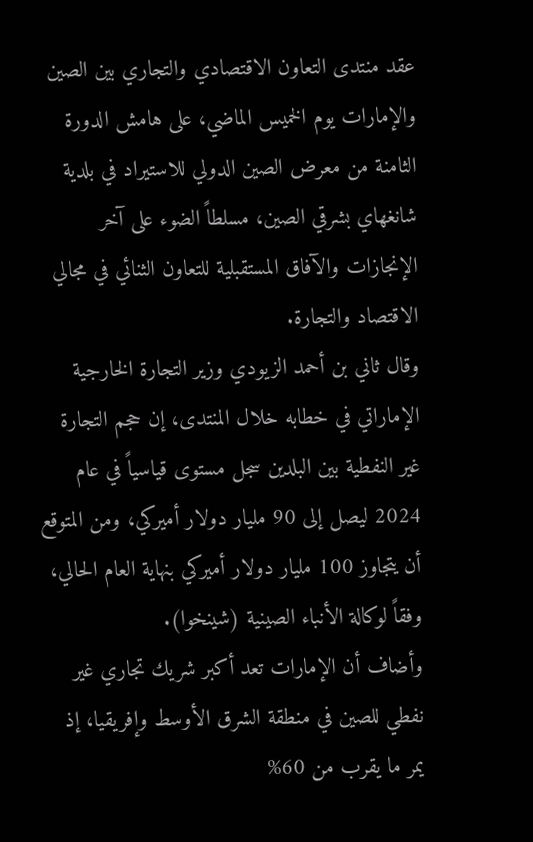عقد منتدى التعاون الاقتصادي والتجاري بين الصين والإمارات يوم الخميس الماضي، على هامش الدورة الثامنة من معرض الصين الدولي للاستيراد في بلدية شانغهاي بشرقي الصين، مسلطاً الضوء على آخر الإنجازات والآفاق المستقبلية للتعاون الثنائي في مجالي الاقتصاد والتجارة.
وقال ثاني بن أحمد الزيودي وزير التجارة الخارجية الإماراتي في خطابه خلال المنتدى، إن حجم التجارة غير النفطية بين البلدين سجل مستوى قياسياً في عام 2024 ليصل إلى 90 مليار دولار أميركي، ومن المتوقع أن يتجاوز 100 مليار دولار أميركي بنهاية العام الحالي، وفقاً لوكالة الأنباء الصينية (شينخوا).
وأضاف أن الإمارات تعد أكبر شريك تجاري غير نفطي للصين في منطقة الشرق الأوسط وإفريقيا، إذ يمر ما يقرب من 60%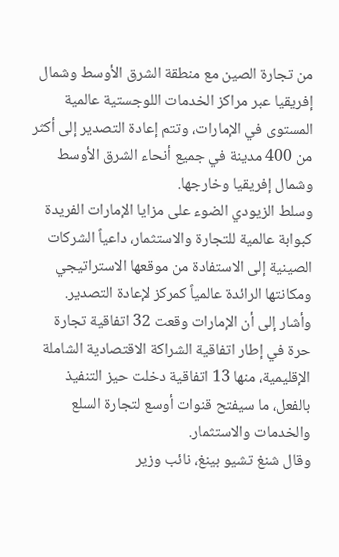من تجارة الصين مع منطقة الشرق الأوسط وشمال إفريقيا عبر مراكز الخدمات اللوجستية عالمية المستوى في الإمارات، وتتم إعادة التصدير إلى أكثر من 400 مدينة في جميع أنحاء الشرق الأوسط وشمال إفريقيا وخارجها.
وسلط الزيودي الضوء على مزايا الإمارات الفريدة كبوابة عالمية للتجارة والاستثمار، داعياً الشركات الصينية إلى الاستفادة من موقعها الاستراتيجي ومكانتها الرائدة عالمياً كمركز لإعادة التصدير.
وأشار إلى أن الإمارات وقعت 32 اتفاقية تجارة حرة في إطار اتفاقية الشراكة الاقتصادية الشاملة الإقليمية، منها 13 اتفاقية دخلت حيز التنفيذ بالفعل، ما سيفتح قنوات أوسع لتجارة السلع والخدمات والاستثمار.
وقال شنغ تشيو بينغ، نائب وزير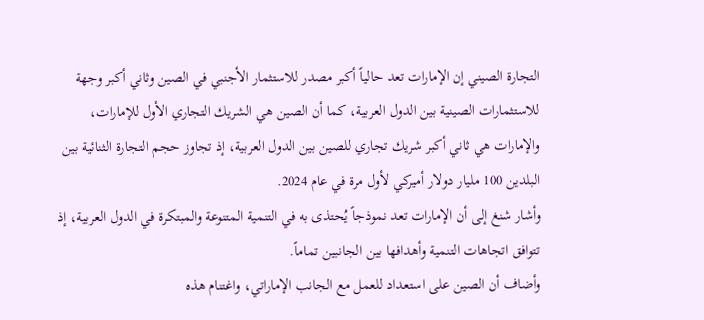التجارة الصيني إن الإمارات تعد حالياً أكبر مصدر للاستثمار الأجنبي في الصين وثاني أكبر وجهة للاستثمارات الصينية بين الدول العربية، كما أن الصين هي الشريك التجاري الأول للإمارات، والإمارات هي ثاني أكبر شريك تجاري للصين بين الدول العربية، إذ تجاوز حجم التجارة الثنائية بين البلدين 100 مليار دولار أميركي لأول مرة في عام 2024.
وأشار شنغ إلى أن الإمارات تعد نموذجاً يُحتذى به في التنمية المتنوعة والمبتكرة في الدول العربية، إذ تتوافق اتجاهات التنمية وأهدافها بين الجانبين تماماً.
وأضاف أن الصين على استعداد للعمل مع الجانب الإماراتي، واغتنام هذه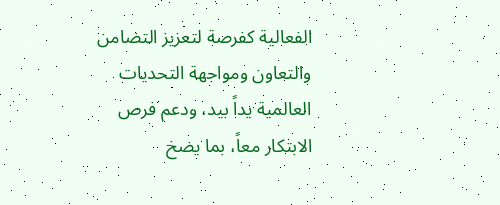الفعالية كفرصة لتعزيز التضامن والتعاون ومواجهة التحديات العالمية يداً بيد، ودعم فرص الابتكار معاً، بما يضخ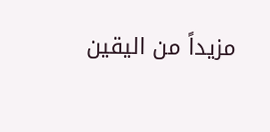مزيداً من اليقين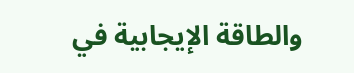والطاقة الإيجابية في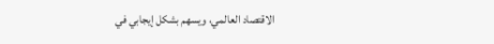الاقتصاد العالمي، ويسهم بشكل إيجابي في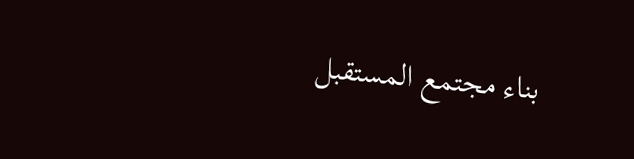بناء مجتمع المستقبل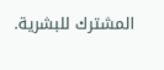المشترك للبشرية.